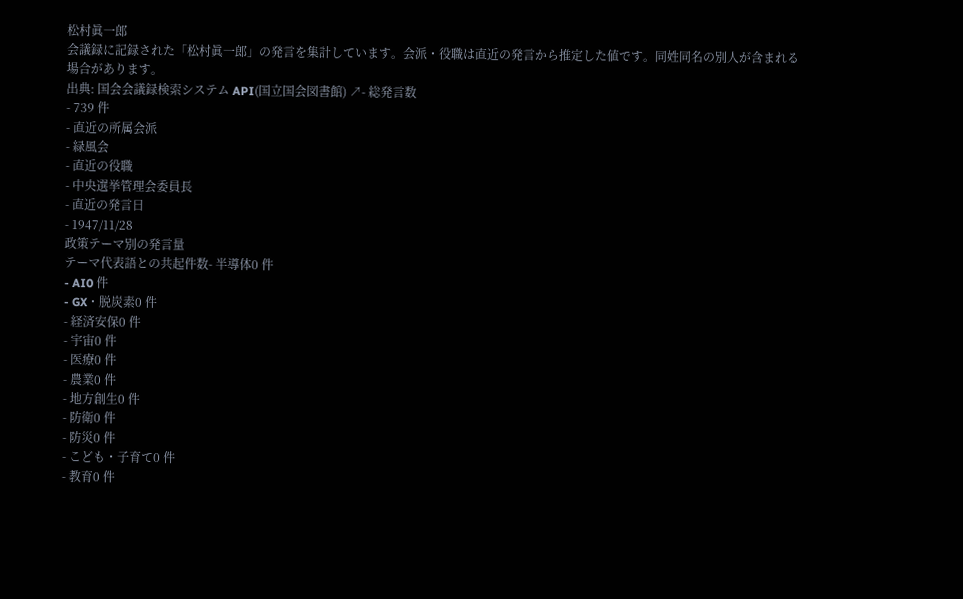松村眞一郎
会議録に記録された「松村眞一郎」の発言を集計しています。会派・役職は直近の発言から推定した値です。同姓同名の別人が含まれる場合があります。
出典: 国会会議録検索システム API(国立国会図書館) ↗- 総発言数
- 739 件
- 直近の所属会派
- 緑風会
- 直近の役職
- 中央選挙管理会委員長
- 直近の発言日
- 1947/11/28
政策テーマ別の発言量
テーマ代表語との共起件数- 半導体0 件
- AI0 件
- GX・脱炭素0 件
- 経済安保0 件
- 宇宙0 件
- 医療0 件
- 農業0 件
- 地方創生0 件
- 防衛0 件
- 防災0 件
- こども・子育て0 件
- 教育0 件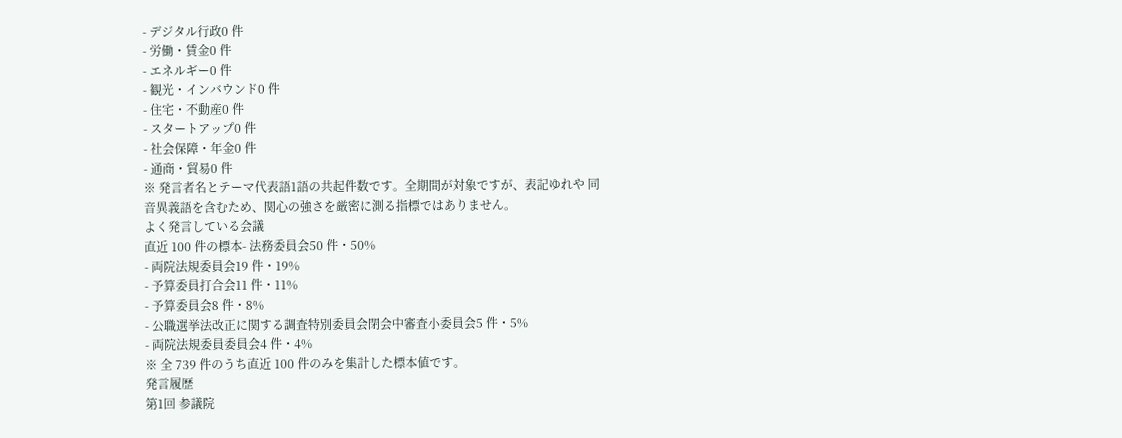- デジタル行政0 件
- 労働・賃金0 件
- エネルギー0 件
- 観光・インバウンド0 件
- 住宅・不動産0 件
- スタートアップ0 件
- 社会保障・年金0 件
- 通商・貿易0 件
※ 発言者名とテーマ代表語1語の共起件数です。全期間が対象ですが、表記ゆれや 同音異義語を含むため、関心の強さを厳密に測る指標ではありません。
よく発言している会議
直近 100 件の標本- 法務委員会50 件・50%
- 両院法規委員会19 件・19%
- 予算委員打合会11 件・11%
- 予算委員会8 件・8%
- 公職選挙法改正に関する調査特別委員会閉会中審査小委員会5 件・5%
- 両院法規委員委員会4 件・4%
※ 全 739 件のうち直近 100 件のみを集計した標本値です。
発言履歴
第1回 参議院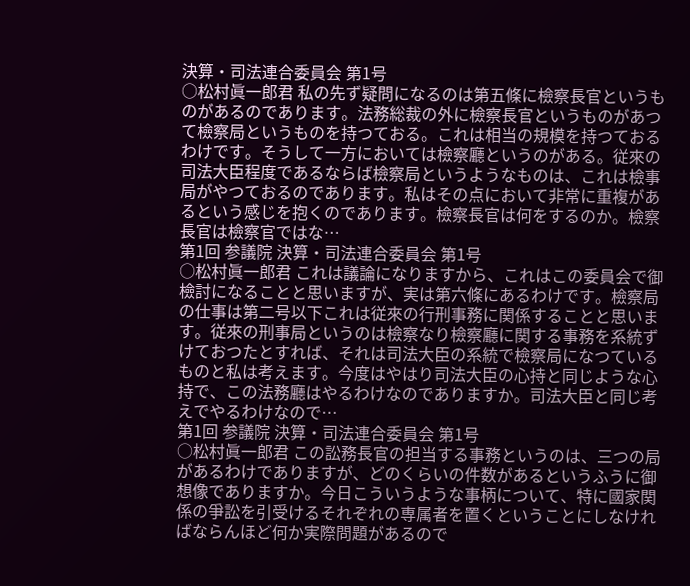決算・司法連合委員会 第1号
○松村眞一郎君 私の先ず疑問になるのは第五條に檢察長官というものがあるのであります。法務総裁の外に檢察長官というものがあつて檢察局というものを持つておる。これは相当の規模を持つておるわけです。そうして一方においては檢察廳というのがある。従來の司法大臣程度であるならば檢察局というようなものは、これは檢事局がやつておるのであります。私はその点において非常に重複があるという感じを抱くのであります。檢察長官は何をするのか。檢察長官は檢察官ではな…
第1回 参議院 決算・司法連合委員会 第1号
○松村眞一郎君 これは議論になりますから、これはこの委員会で御檢討になることと思いますが、実は第六條にあるわけです。檢察局の仕事は第二号以下これは従來の行刑事務に関係することと思います。従來の刑事局というのは檢察なり檢察廳に関する事務を系統ずけておつたとすれば、それは司法大臣の系統で檢察局になつているものと私は考えます。今度はやはり司法大臣の心持と同じような心持で、この法務廳はやるわけなのでありますか。司法大臣と同じ考えでやるわけなので…
第1回 参議院 決算・司法連合委員会 第1号
○松村眞一郎君 この訟務長官の担当する事務というのは、三つの局があるわけでありますが、どのくらいの件数があるというふうに御想像でありますか。今日こういうような事柄について、特に國家関係の爭訟を引受けるそれぞれの専属者を置くということにしなければならんほど何か実際問題があるので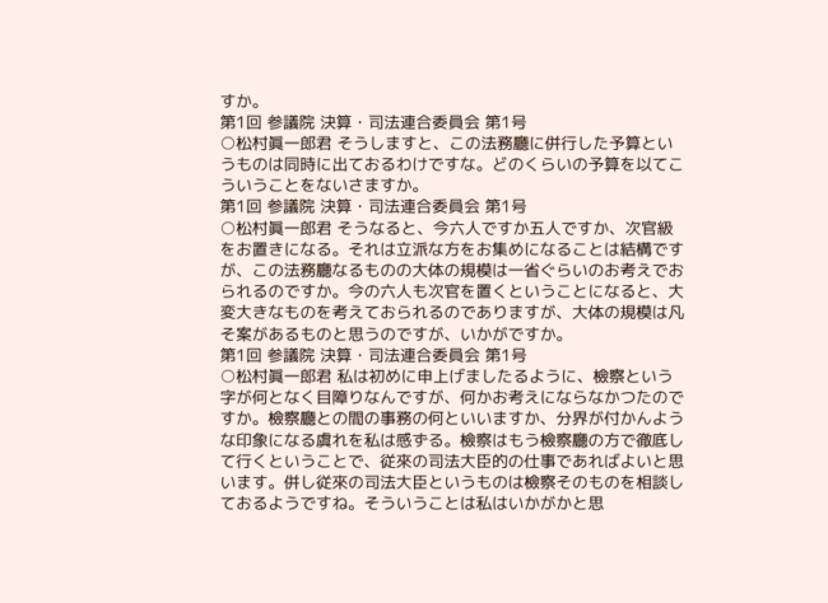すか。
第1回 参議院 決算・司法連合委員会 第1号
○松村眞一郎君 そうしますと、この法務廳に併行した予算というものは同時に出ておるわけですな。どのくらいの予算を以てこういうことをないさますか。
第1回 参議院 決算・司法連合委員会 第1号
○松村眞一郎君 そうなると、今六人ですか五人ですか、次官級をお置きになる。それは立派な方をお集めになることは結構ですが、この法務廳なるものの大体の規模は一省ぐらいのお考えでおられるのですか。今の六人も次官を置くということになると、大変大きなものを考えておられるのでありますが、大体の規模は凡そ案があるものと思うのですが、いかがですか。
第1回 参議院 決算・司法連合委員会 第1号
○松村眞一郎君 私は初めに申上げましたるように、檢察という字が何となく目障りなんですが、何かお考えにならなかつたのですか。檢察廳との間の事務の何といいますか、分界が付かんような印象になる虞れを私は感ずる。檢察はもう檢察廳の方で徹底して行くということで、従來の司法大臣的の仕事であればよいと思います。併し従來の司法大臣というものは檢察そのものを相談しておるようですね。そういうことは私はいかがかと思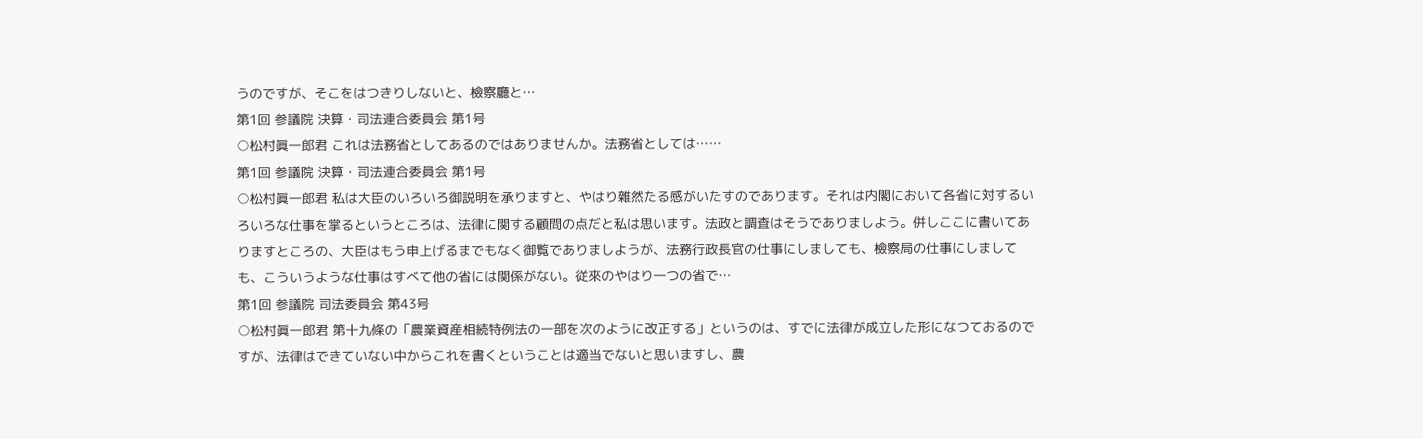うのですが、そこをはつきりしないと、檢察廳と…
第1回 参議院 決算・司法連合委員会 第1号
○松村眞一郎君 これは法務省としてあるのではありませんか。法務省としては……
第1回 参議院 決算・司法連合委員会 第1号
○松村眞一郎君 私は大臣のいろいろ御説明を承りますと、やはり雜然たる感がいたすのであります。それは内閣において各省に対するいろいろな仕事を掌るというところは、法律に関する顧問の点だと私は思います。法政と調査はそうでありましよう。併しここに書いてありますところの、大臣はもう申上げるまでもなく御覧でありましようが、法務行政長官の仕事にしましても、檢察局の仕事にしましても、こういうような仕事はすべて他の省には関係がない。従來のやはり一つの省で…
第1回 参議院 司法委員会 第43号
○松村眞一郎君 第十九條の「農業資産相続特例法の一部を次のように改正する」というのは、すでに法律が成立した形になつておるのですが、法律はできていない中からこれを書くということは適当でないと思いますし、農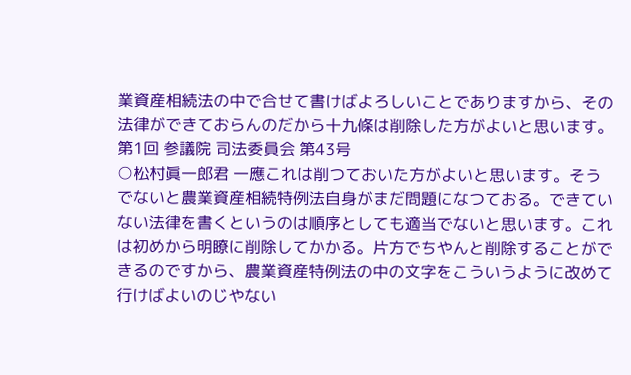業資産相続法の中で合せて書けばよろしいことでありますから、その法律ができておらんのだから十九條は削除した方がよいと思います。
第1回 参議院 司法委員会 第43号
○松村眞一郎君 一應これは削つておいた方がよいと思います。そうでないと農業資産相続特例法自身がまだ問題になつておる。できていない法律を書くというのは順序としても適当でないと思います。これは初めから明瞭に削除してかかる。片方でちやんと削除することができるのですから、農業資産特例法の中の文字をこういうように改めて行けばよいのじやない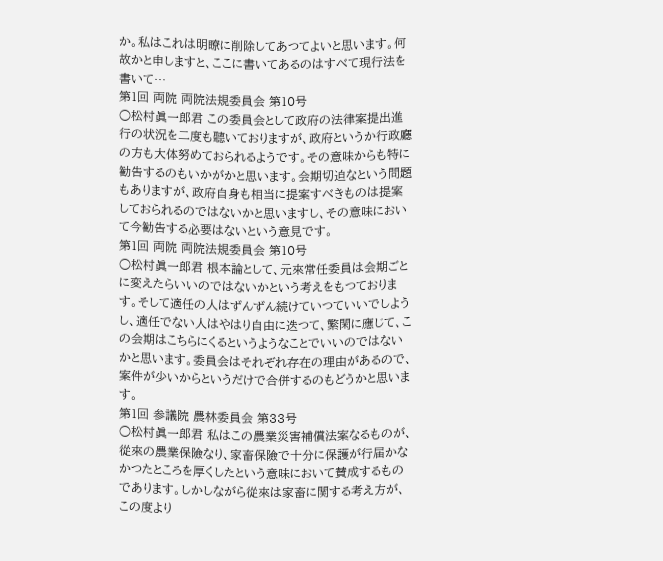か。私はこれは明瞭に削除してあつてよいと思います。何故かと申しますと、ここに書いてあるのはすべて現行法を書いて…
第1回 両院 両院法規委員会 第10号
○松村眞一郎君 この委員会として政府の法律案提出進行の状況を二度も聽いておりますが、政府というか行政廳の方も大体努めておられるようです。その意味からも特に勧告するのもいかがかと思います。会期切迫なという問題もありますが、政府自身も相当に提案すべきものは提案しておられるのではないかと思いますし、その意味において今勧告する必要はないという意見です。
第1回 両院 両院法規委員会 第10号
○松村眞一郎君 根本論として、元來常任委員は会期ごとに変えたらいいのではないかという考えをもつております。そして適任の人はずんずん続けていつていいでしようし、適任でない人はやはり自由に迭つて、繁閑に應じて、この会期はこちらにくるというようなことでいいのではないかと思います。委員会はそれぞれ存在の理由があるので、案件が少いからというだけで合併するのもどうかと思います。
第1回 参議院 農林委員会 第33号
○松村眞一郎君 私はこの農業災害補償法案なるものが、從來の農業保險なり、家畜保險で十分に保護が行届かなかつたところを厚くしたという意味において賛成するものであります。しかしながら從來は家畜に関する考え方が、この度より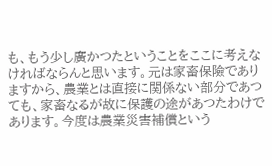も、もう少し廣かつたということをここに考えなければならんと思います。元は家畜保險でありますから、農業とは直接に関係ない部分であつても、家畜なるが故に保護の途があつたわけであります。今度は農業災害補償という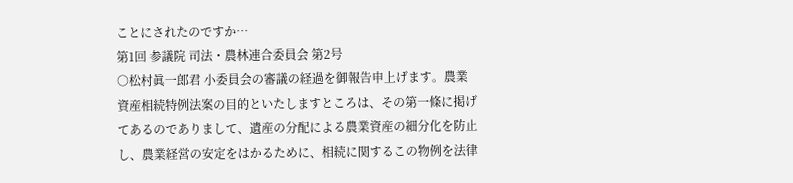ことにされたのですか…
第1回 参議院 司法・農林連合委員会 第2号
○松村眞一郎君 小委員会の審議の経過を御報告申上げます。農業資産相続特例法案の目的といたしますところは、その第一條に掲げてあるのでありまして、遺産の分配による農業資産の細分化を防止し、農業経営の安定をはかるために、相続に関するこの物例を法律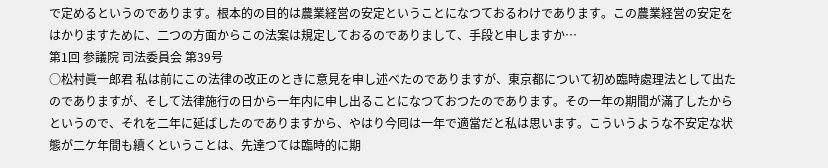で定めるというのであります。根本的の目的は農業経営の安定ということになつておるわけであります。この農業経営の安定をはかりますために、二つの方面からこの法案は規定しておるのでありまして、手段と申しますか…
第1回 参議院 司法委員会 第39号
○松村眞一郎君 私は前にこの法律の改正のときに意見を申し述べたのでありますが、東京都について初め臨時處理法として出たのでありますが、そして法律施行の日から一年内に申し出ることになつておつたのであります。その一年の期間が滿了したからというので、それを二年に延ばしたのでありますから、やはり今囘は一年で適當だと私は思います。こういうような不安定な状態が二ケ年間も續くということは、先達つては臨時的に期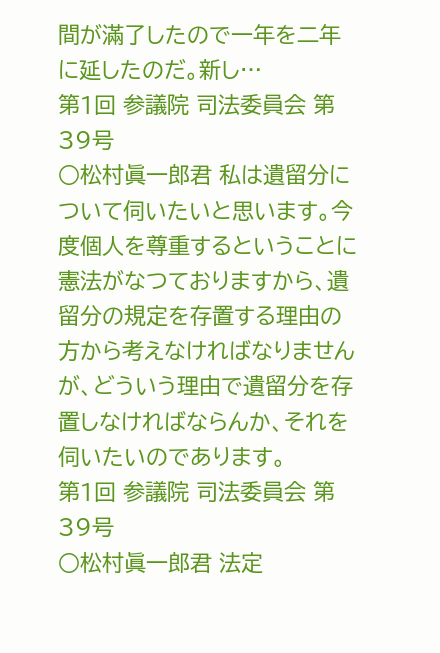間が滿了したので一年を二年に延したのだ。新し…
第1回 参議院 司法委員会 第39号
○松村眞一郎君 私は遺留分について伺いたいと思います。今度個人を尊重するということに憲法がなつておりますから、遺留分の規定を存置する理由の方から考えなければなりませんが、どういう理由で遺留分を存置しなければならんか、それを伺いたいのであります。
第1回 参議院 司法委員会 第39号
○松村眞一郎君 法定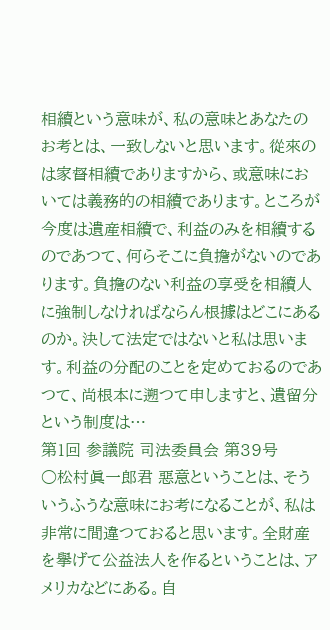相續という意味が、私の意味とあなたのお考とは、一致しないと思います。從來のは家督相續でありますから、或意味においては義務的の相續であります。ところが今度は遺産相續で、利益のみを相續するのであつて、何らそこに負擔がないのであります。負擔のない利益の享受を相續人に強制しなければならん根據はどこにあるのか。決して法定ではないと私は思います。利益の分配のことを定めておるのであつて、尚根本に遡つて申しますと、遺留分という制度は…
第1回 参議院 司法委員会 第39号
○松村眞一郎君 惡意ということは、そういうふうな意味にお考になることが、私は非常に間違つておると思います。全財産を擧げて公益法人を作るということは、アメリカなどにある。自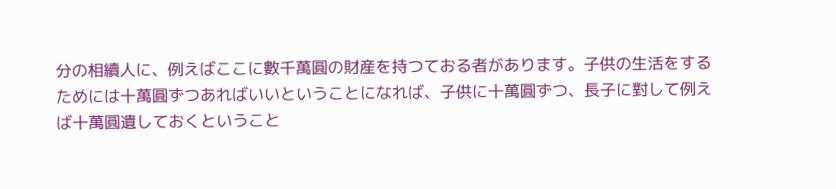分の相續人に、例えばここに數千萬圓の財産を持つておる者があります。子供の生活をするためには十萬圓ずつあればいいということになれば、子供に十萬圓ずつ、長子に對して例えば十萬圓遺しておくということ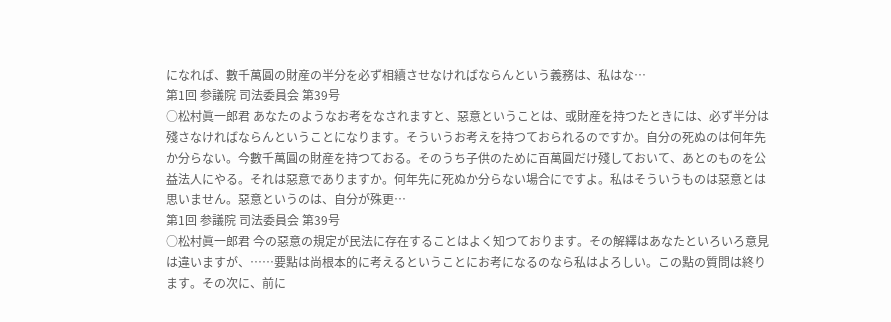になれば、數千萬圓の財産の半分を必ず相續させなければならんという義務は、私はな…
第1回 参議院 司法委員会 第39号
○松村眞一郎君 あなたのようなお考をなされますと、惡意ということは、或財産を持つたときには、必ず半分は殘さなければならんということになります。そういうお考えを持つておられるのですか。自分の死ぬのは何年先か分らない。今數千萬圓の財産を持つておる。そのうち子供のために百萬圓だけ殘しておいて、あとのものを公益法人にやる。それは惡意でありますか。何年先に死ぬか分らない場合にですよ。私はそういうものは惡意とは思いません。惡意というのは、自分が殊更…
第1回 参議院 司法委員会 第39号
○松村眞一郎君 今の惡意の規定が民法に存在することはよく知つております。その解繹はあなたといろいろ意見は違いますが、……要點は尚根本的に考えるということにお考になるのなら私はよろしい。この點の質問は終ります。その次に、前に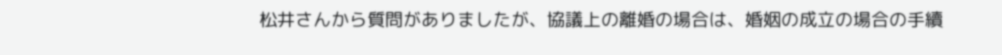松井さんから質問がありましたが、協議上の離婚の場合は、婚姻の成立の場合の手續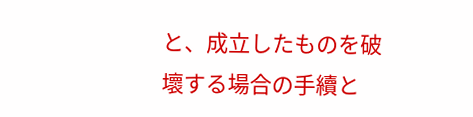と、成立したものを破壞する場合の手續と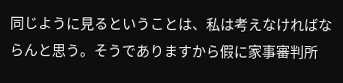同じように見るということは、私は考えなければならんと思う。そうでありますから假に家事審判所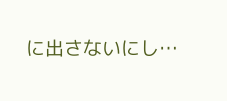に出さないにし…